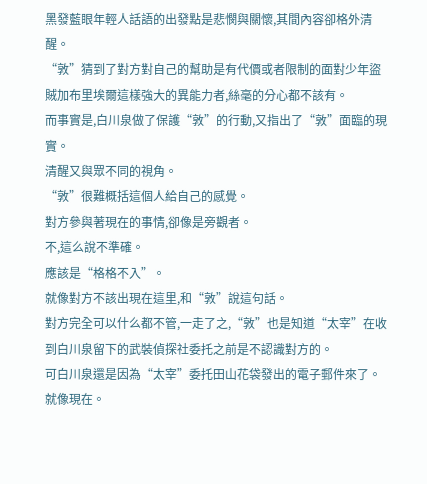黑發藍眼年輕人話語的出發點是悲憫與關懷,其間內容卻格外清醒。
“敦”猜到了對方對自己的幫助是有代價或者限制的面對少年盜賊加布里埃爾這樣強大的異能力者,絲毫的分心都不該有。
而事實是,白川泉做了保護“敦”的行動,又指出了“敦”面臨的現實。
清醒又與眾不同的視角。
“敦”很難概括這個人給自己的感覺。
對方參與著現在的事情,卻像是旁觀者。
不,這么說不準確。
應該是“格格不入”。
就像對方不該出現在這里,和“敦”說這句話。
對方完全可以什么都不管,一走了之,“敦”也是知道“太宰”在收到白川泉留下的武裝偵探社委托之前是不認識對方的。
可白川泉還是因為“太宰”委托田山花袋發出的電子郵件來了。
就像現在。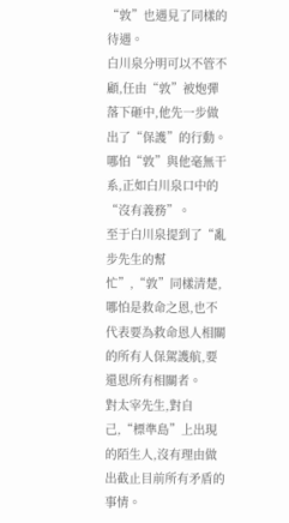“敦”也遇見了同樣的待遇。
白川泉分明可以不管不顧,任由“敦”被炮彈落下砸中,他先一步做出了“保護”的行動。
哪怕“敦”與他毫無干系,正如白川泉口中的“沒有義務”。
至于白川泉提到了“亂步先生的幫忙”,“敦”同樣清楚,哪怕是救命之恩,也不代表要為救命恩人相關的所有人保駕護航,要還恩所有相關者。
對太宰先生,對自己,“標準島”上出現的陌生人,沒有理由做出截止目前所有矛盾的事情。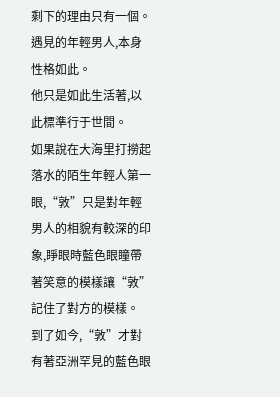剩下的理由只有一個。
遇見的年輕男人,本身性格如此。
他只是如此生活著,以此標準行于世間。
如果說在大海里打撈起落水的陌生年輕人第一眼,“敦”只是對年輕男人的相貌有較深的印象,睜眼時藍色眼瞳帶著笑意的模樣讓“敦”記住了對方的模樣。
到了如今,“敦”才對有著亞洲罕見的藍色眼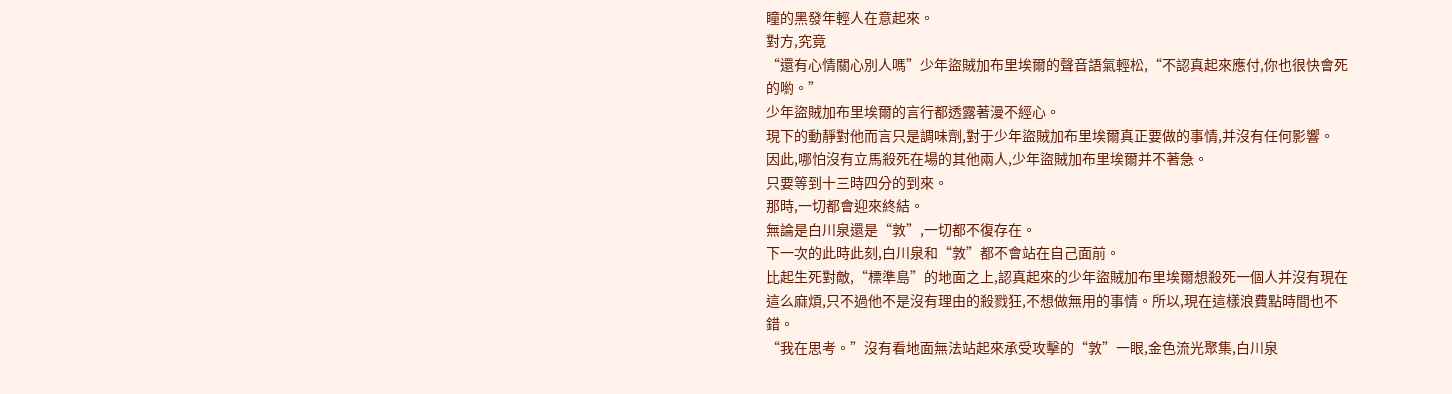瞳的黑發年輕人在意起來。
對方,究竟
“還有心情關心別人嗎”少年盜賊加布里埃爾的聲音語氣輕松,“不認真起來應付,你也很快會死的喲。”
少年盜賊加布里埃爾的言行都透露著漫不經心。
現下的動靜對他而言只是調味劑,對于少年盜賊加布里埃爾真正要做的事情,并沒有任何影響。
因此,哪怕沒有立馬殺死在場的其他兩人,少年盜賊加布里埃爾并不著急。
只要等到十三時四分的到來。
那時,一切都會迎來終結。
無論是白川泉還是“敦”,一切都不復存在。
下一次的此時此刻,白川泉和“敦”都不會站在自己面前。
比起生死對敵,“標準島”的地面之上,認真起來的少年盜賊加布里埃爾想殺死一個人并沒有現在這么麻煩,只不過他不是沒有理由的殺戮狂,不想做無用的事情。所以,現在這樣浪費點時間也不錯。
“我在思考。”沒有看地面無法站起來承受攻擊的“敦”一眼,金色流光聚集,白川泉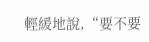輕緩地說,“要不要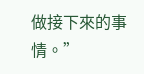做接下來的事情。”